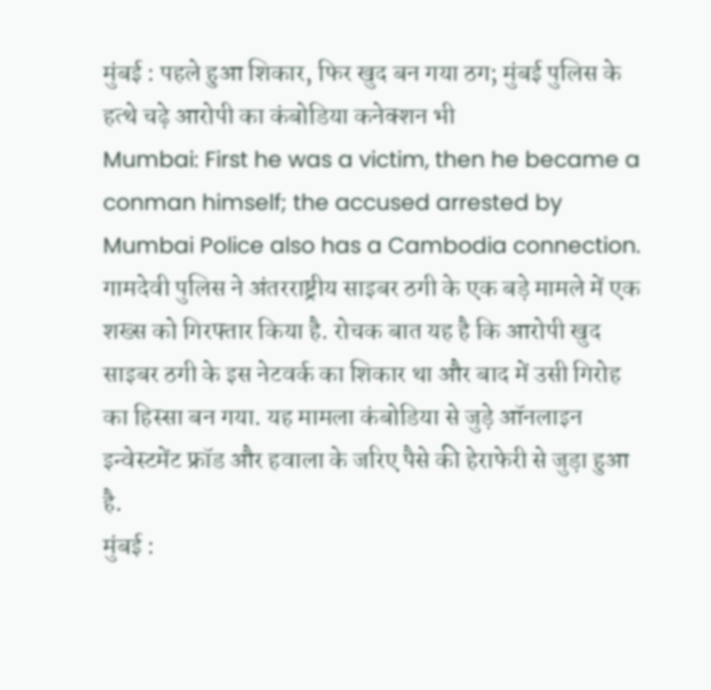मुंबई : पहले हुआ शिकार, फिर खुद बन गया ठग; मुंबई पुलिस के हत्थे चढ़े आरोपी का कंबोडिया कनेक्शन भी
Mumbai: First he was a victim, then he became a conman himself; the accused arrested by Mumbai Police also has a Cambodia connection.
गामदेवी पुलिस ने अंतरराष्ट्रीय साइबर ठगी के एक बड़े मामले में एक शख्स को गिरफ्तार किया है. रोचक बात यह है कि आरोपी खुद साइबर ठगी के इस नेटवर्क का शिकार था और बाद में उसी गिरोह का हिस्सा बन गया. यह मामला कंबोडिया से जुड़े ऑनलाइन इन्वेस्टमेंट फ्रॉड और हवाला के जरिए पैसे की हेराफेरी से जुड़ा हुआ है.
मुंबई :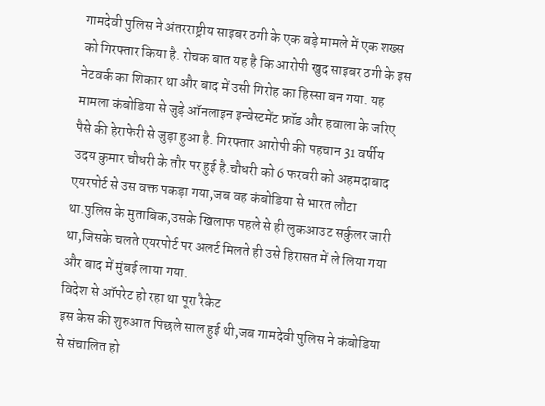गामदेवी पुलिस ने अंतरराष्ट्रीय साइबर ठगी के एक बड़े मामले में एक शख्स को गिरफ्तार किया है. रोचक बात यह है कि आरोपी खुद साइबर ठगी के इस नेटवर्क का शिकार था और बाद में उसी गिरोह का हिस्सा बन गया. यह मामला कंबोडिया से जुड़े ऑनलाइन इन्वेस्टमेंट फ्रॉड और हवाला के जरिए पैसे की हेराफेरी से जुड़ा हुआ है. गिरफ्तार आरोपी की पहचान 31 वर्षीय उदय कुमार चौधरी के तौर पर हुई है.चौधरी को 6 फरवरी को अहमदाबाद एयरपोर्ट से उस वक्त पकड़ा गया,जब वह कंबोडिया से भारत लौटा था.पुलिस के मुताबिक,उसके खिलाफ पहले से ही लुकआउट सर्कुलर जारी था,जिसके चलते एयरपोर्ट पर अलर्ट मिलते ही उसे हिरासत में ले लिया गया और बाद में मुंबई लाया गया.
विदेश से ऑपरेट हो रहा था पूरा रैकेट
इस केस की शुरुआत पिछले साल हुई थी,जब गामदेवी पुलिस ने कंबोडिया से संचालित हो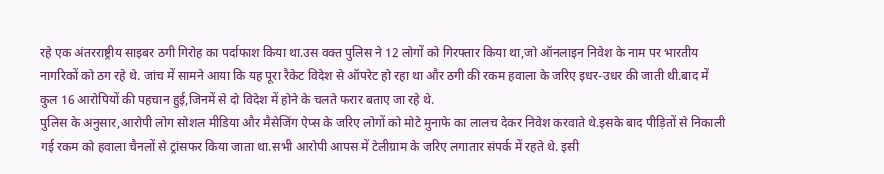रहे एक अंतरराष्ट्रीय साइबर ठगी गिरोह का पर्दाफाश किया था.उस वक्त पुलिस ने 12 लोगों को गिरफ्तार किया था,जो ऑनलाइन निवेश के नाम पर भारतीय नागरिकों को ठग रहे थे. जांच में सामने आया कि यह पूरा रैकेट विदेश से ऑपरेट हो रहा था और ठगी की रकम हवाला के जरिए इधर-उधर की जाती थी.बाद में कुल 16 आरोपियों की पहचान हुई,जिनमें से दो विदेश में होने के चलते फरार बताए जा रहे थे.
पुलिस के अनुसार,आरोपी लोग सोशल मीडिया और मैसेजिंग ऐप्स के जरिए लोगों को मोटे मुनाफे का लालच देकर निवेश करवाते थे.इसके बाद पीड़ितों से निकाली गई रकम को हवाला चैनलों से ट्रांसफर किया जाता था.सभी आरोपी आपस में टेलीग्राम के जरिए लगातार संपर्क में रहते थे. इसी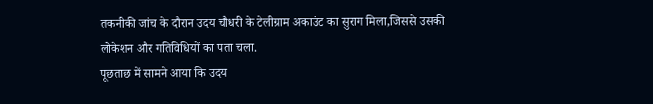तकनीकी जांच के दौरान उदय चौधरी के टेलीग्राम अकाउंट का सुराग मिला,जिससे उसकी लोकेशन और गतिविधियों का पता चला.
पूछताछ में सामने आया कि उदय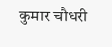कुमार चौधरी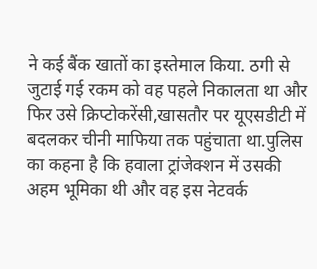ने कई बैंक खातों का इस्तेमाल किया. ठगी से जुटाई गई रकम को वह पहले निकालता था और फिर उसे क्रिप्टोकरेंसी,खासतौर पर यूएसडीटी में बदलकर चीनी माफिया तक पहुंचाता था.पुलिस का कहना है कि हवाला ट्रांजेक्शन में उसकी अहम भूमिका थी और वह इस नेटवर्क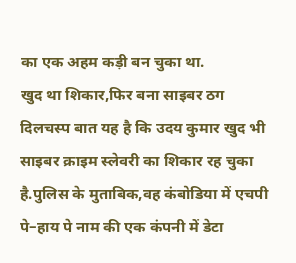का एक अहम कड़ी बन चुका था.
खुद था शिकार,फिर बना साइबर ठग
दिलचस्प बात यह है कि उदय कुमार खुद भी साइबर क्राइम स्लेवरी का शिकार रह चुका है.पुलिस के मुताबिक,वह कंबोडिया में एचपी पे–हाय पे नाम की एक कंपनी में डेटा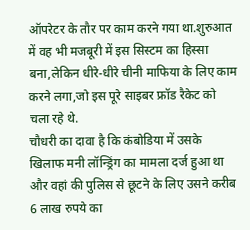ऑपरेटर के तौर पर काम करने गया था.शुरुआत में वह भी मजबूरी में इस सिस्टम का हिस्सा बना,लेकिन धीरे-धीरे चीनी माफिया के लिए काम करने लगा,जो इस पूरे साइबर फ्रॉड रैकेट को चला रहे थे.
चौधरी का दावा है कि कंबोडिया में उसके खिलाफ मनी लॉन्ड्रिंग का मामला दर्ज हुआ था और वहां की पुलिस से छूटने के लिए उसने करीब 6 लाख रुपये का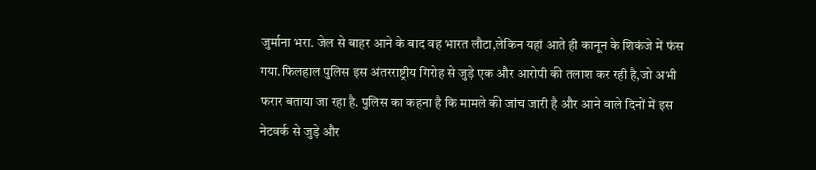जुर्माना भरा. जेल से बाहर आने के बाद वह भारत लौटा,लेकिन यहां आते ही कानून के शिकंजे में फंस गया.फिलहाल पुलिस इस अंतरराष्ट्रीय गिरोह से जुड़े एक और आरोपी की तलाश कर रही है,जो अभी फरार बताया जा रहा है. पुलिस का कहना है कि मामले की जांच जारी है और आने वाले दिनों में इस नेटवर्क से जुड़े और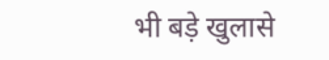भी बड़े खुलासे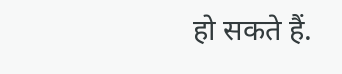हो सकते हैं.